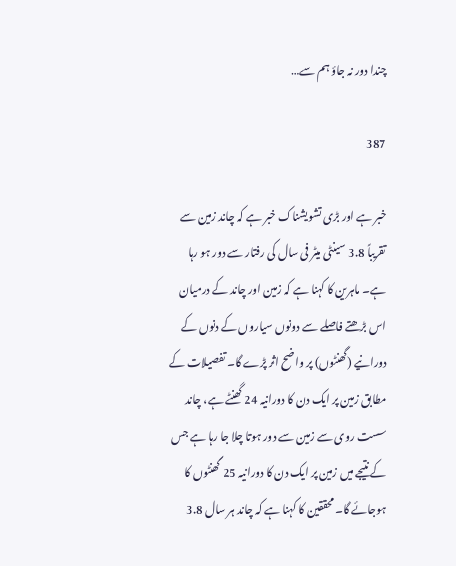چندا دور نہ جاؤ ہم سے…

387

خبر ہے اور بڑی تشویشناک خبر ہے کہ چاند زمین سے تقریباً 3.8 سینٹی میٹر فی سال کی رفتار سے دور ہو رہا ہے۔ ماہرین کا کہنا ہے کہ زمین اور چاند کے درمیان اس بڑھتے فاصلے سے دونوں سیاروں کے دنوں کے دورانیے (گھنٹوں) پر واضح اثر پڑے گا۔ تفصیلات کے مطابق زمین پر ایک دن کا دورانیہ 24 گھنٹے ہے، چاند سست روی سے زمین سے دور ہوتا چلا جا رہا ہے جس کے نتیجے میں زمین پر ایک دن کا دورانیہ 25 گھنٹوں کا ہوجائے گا۔ محققین کا کہنا ہے کہ چاند ہر سال 3.8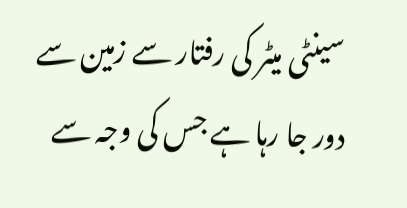سینٹی میٹر کی رفتار سے زمین سے دور جا رہا ہے جس کی وجہ سے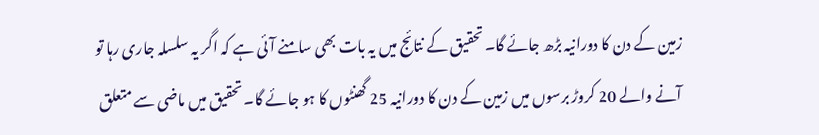زمین کے دن کا دورانیہ بڑھ جائے گا۔ تحقیق کے نتائج میں یہ بات بھی سامنے آئی ہے کہ اگر یہ سلسلہ جاری رہا تو آنے والے 20 کروڑ برسوں میں زمین کے دن کا دورانیہ 25 گھنٹوں کا ہو جائے گا۔ تحقیق میں ماضی سے متعلق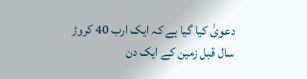دعویٰ کیا گیا ہے کہ ایک ارب 40 کروڑ سال قبل زمین کے ایک دن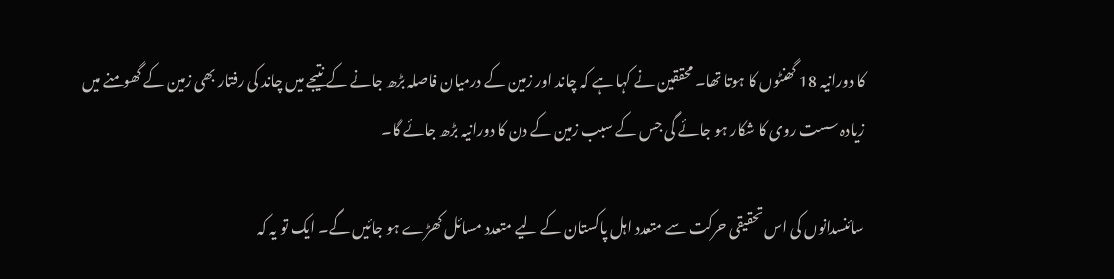کا دورانیہ 18 گھنٹوں کا ہوتا تھا۔ محققین نے کہا ہے کہ چاند اور زمین کے درمیان فاصلہ بڑھ جانے کے نتیجے میں چاند کی رفتار بھی زمین کے گھومنے میں زیادہ سست روی کا شکار ہو جائے گی جس کے سبب زمین کے دن کا دورانیہ بڑھ جائے گا۔

سائنسدانوں کی اس تحقیقی حرکت سے متعدد اہل پاکستان کے لیے متعدد مسائل کھڑے ہو جائیں گے۔ ایک تو یہ کہ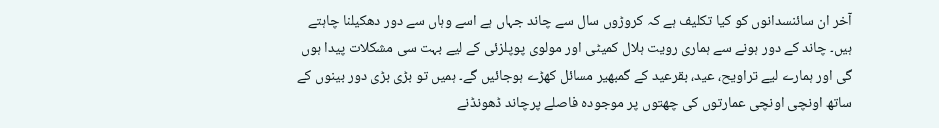آخر ان سائنسدانوں کو کیا تکلیف ہے کہ کروڑوں سال سے چاند جہاں ہے اسے وہاں سے دور دھکیلنا چاہتے ہیں۔ چاند کے دور ہونے سے ہماری رویت ہلال کمیٹی اور مولوی پوپلزئی کے لیے بہت سی مشکلات پیدا ہوں گی اور ہمارے لیے تراویح، عید، بقرعید کے گمبھیر مسائل کھڑے ہوجائیں گے۔ ہمیں تو بڑی بڑی دور بینوں کے ساتھ اونچی اونچی عمارتوں کی چھتوں پر موجودہ فاصلے پرچاند ڈھونڈنے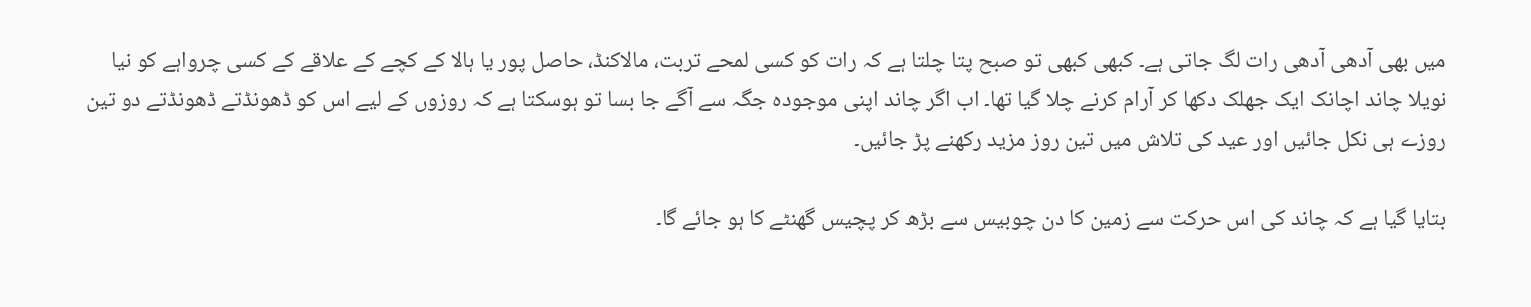میں بھی آدھی آدھی رات لگ جاتی ہے۔ کبھی کبھی تو صبح پتا چلتا ہے کہ رات کو کسی لمحے تربت، مالاکنڈ، حاصل پور یا ہالا کے کچے کے علاقے کے کسی چرواہے کو نیا نویلا چاند اچانک ایک جھلک دکھا کر آرام کرنے چلا گیا تھا۔ اب اگر چاند اپنی موجودہ جگہ سے آگے جا بسا تو ہوسکتا ہے کہ روزوں کے لیے اس کو ڈھونڈتے ڈھونڈتے دو تین روزے ہی نکل جائیں اور عید کی تلاش میں تین روز مزید رکھنے پڑ جائیں۔

بتایا گیا ہے کہ چاند کی اس حرکت سے زمین کا دن چوبیس سے بڑھ کر پچیس گھنٹے کا ہو جائے گا۔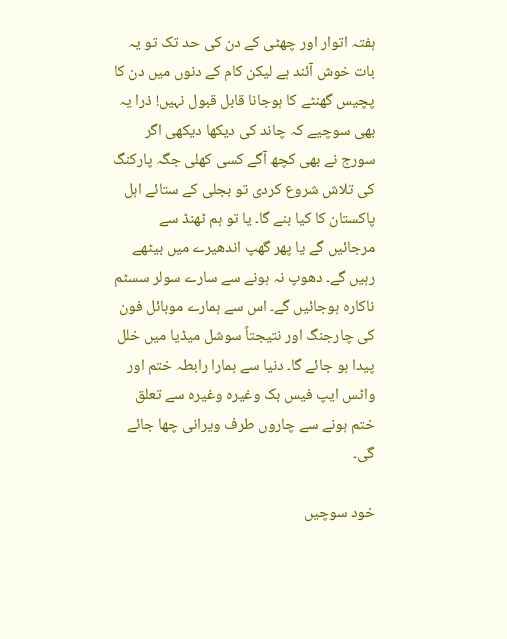ہفتہ اتوار اور چھٹی کے دن کی حد تک تو یہ بات خوش آئند ہے لیکن کام کے دنوں میں دن کا پچیس گھنٹے کا ہوجانا قابل قبول نہیں! ذرا یہ بھی سوچیے کہ چاند کی دیکھا دیکھی اگر سورج نے بھی کچھ آگے کسی کھلی جگہ پارکنگ کی تلاش شروع کردی تو بجلی کے ستائے اہل پاکستان کا کیا بنے گا۔ یا تو ہم ٹھنڈ سے مرجائیں گے یا پھر گھپ اندھیرے میں بیٹھے رہیں گے۔ دھوپ نہ ہونے سے سارے سولر سسٹم ناکارہ ہوجائیں گے۔ اس سے ہمارے موبائل فون کی چارجنگ اور نتیجتاً سوشل میڈیا میں خلل پیدا ہو جائے گا۔ دنیا سے ہمارا رابطہ ختم اور واٹس ایپ فیس بک وغیرہ وغیرہ سے تعلق ختم ہونے سے چاروں طرف ویرانی چھا جائے گی۔

خود سوچیں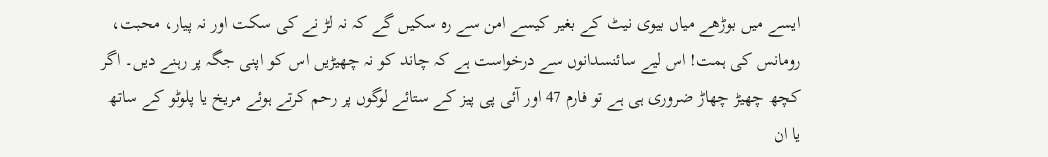ایسے میں بوڑھے میاں بیوی نیٹ کے بغیر کیسے امن سے رہ سکیں گے کہ نہ لڑ نے کی سکت اور نہ پیار، محبت، رومانس کی ہمت! اس لیے سائنسدانوں سے درخواست ہے کہ چاند کو نہ چھیڑیں اس کو اپنی جگہ پر رہنے دیں۔ اگر کچھ چھیڑ چھاڑ ضروری ہی ہے تو فارم 47 اور آئی پی پیز کے ستائے لوگوں پر رحم کرتے ہوئے مریخ یا پلوٹو کے ساتھ یا ان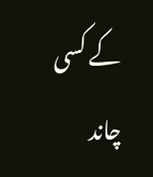کے کسی چاند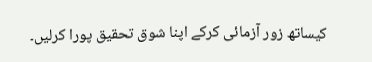کیساتھ زور آزمائی کرکے اپنا شوق تحقیق پورا کرلیں۔